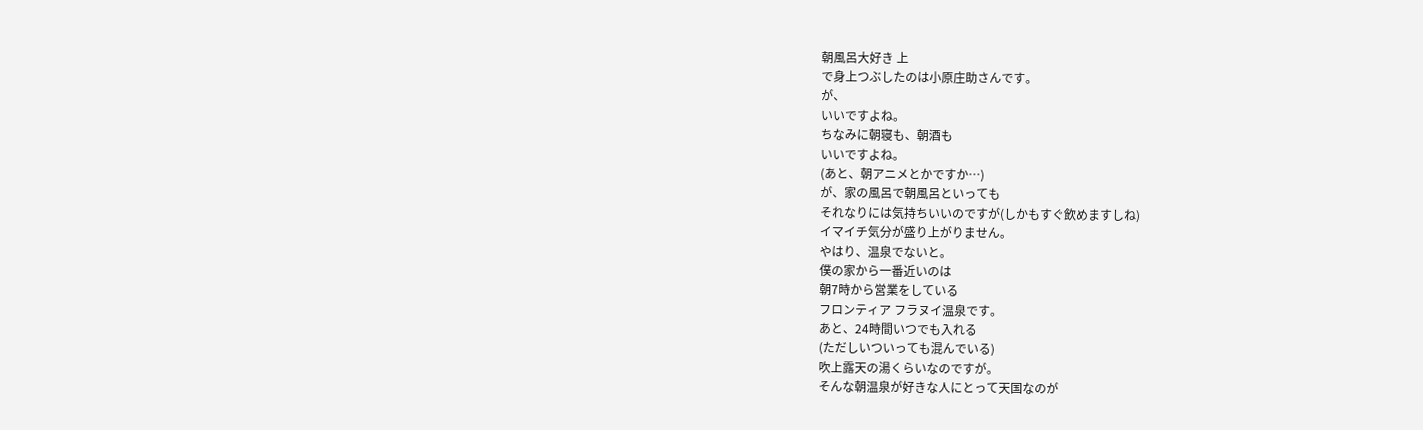朝風呂大好き 上
で身上つぶしたのは小原庄助さんです。
が、
いいですよね。
ちなみに朝寝も、朝酒も
いいですよね。
(あと、朝アニメとかですか…)
が、家の風呂で朝風呂といっても
それなりには気持ちいいのですが(しかもすぐ飲めますしね)
イマイチ気分が盛り上がりません。
やはり、温泉でないと。
僕の家から一番近いのは
朝7時から営業をしている
フロンティア フラヌイ温泉です。
あと、24時間いつでも入れる
(ただしいついっても混んでいる)
吹上露天の湯くらいなのですが。
そんな朝温泉が好きな人にとって天国なのが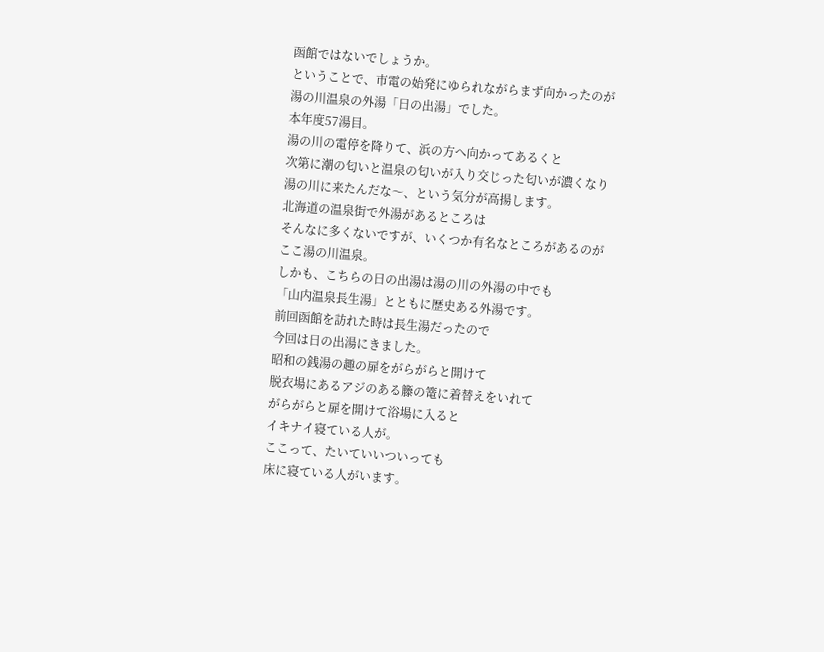函館ではないでしょうか。
ということで、市電の始発にゆられながらまず向かったのが
湯の川温泉の外湯「日の出湯」でした。
本年度57湯目。
湯の川の電停を降りて、浜の方へ向かってあるくと
次第に潮の匂いと温泉の匂いが入り交じった匂いが濃くなり
湯の川に来たんだな〜、という気分が高揚します。
北海道の温泉街で外湯があるところは
そんなに多くないですが、いくつか有名なところがあるのが
ここ湯の川温泉。
しかも、こちらの日の出湯は湯の川の外湯の中でも
「山内温泉長生湯」とともに歴史ある外湯です。
前回函館を訪れた時は長生湯だったので
今回は日の出湯にきました。
昭和の銭湯の趣の扉をがらがらと開けて
脱衣場にあるアジのある籐の篭に着替えをいれて
がらがらと扉を開けて浴場に入ると
イキナイ寝ている人が。
ここって、たいていいついっても
床に寝ている人がいます。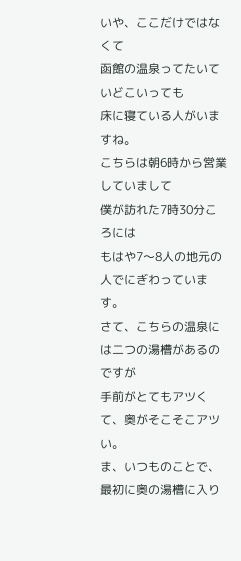いや、ここだけではなくて
函館の温泉ってたいていどこいっても
床に寝ている人がいますね。
こちらは朝6時から営業していまして
僕が訪れた7時30分ころには
もはや7〜8人の地元の人でにぎわっています。
さて、こちらの温泉には二つの湯槽があるのですが
手前がとてもアツくて、奥がそこそこアツい。
ま、いつものことで、最初に奥の湯槽に入り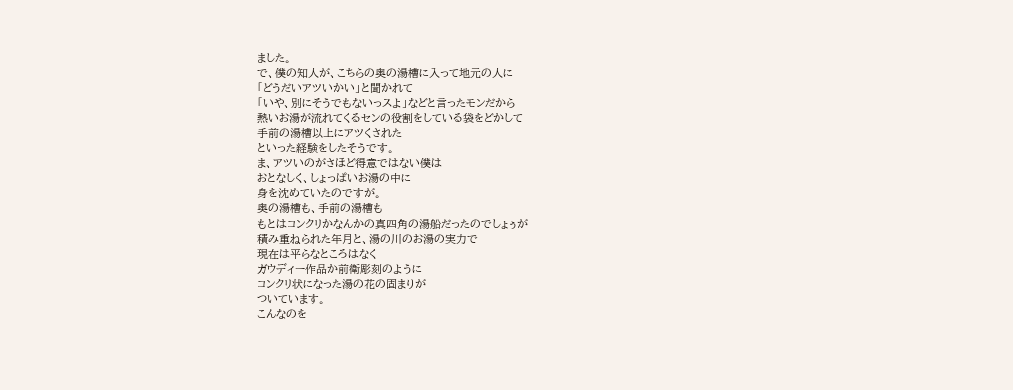ました。
で、僕の知人が、こちらの奥の湯槽に入って地元の人に
「どうだいアツいかい」と聞かれて
「いや、別にそうでもないっスよ」などと言ったモンだから
熱いお湯が流れてくるセンの役割をしている袋をどかして
手前の湯槽以上にアツくされた
といった経験をしたそうです。
ま、アツいのがさほど得意ではない僕は
おとなしく、しょっぱいお湯の中に
身を沈めていたのですが。
奥の湯槽も、手前の湯槽も
もとはコンクリかなんかの真四角の湯船だったのでしょぅが
積み重ねられた年月と、湯の川のお湯の実力で
現在は平らなところはなく
ガウディー作品か前衛彫刻のように
コンクリ状になった湯の花の固まりが
ついています。
こんなのを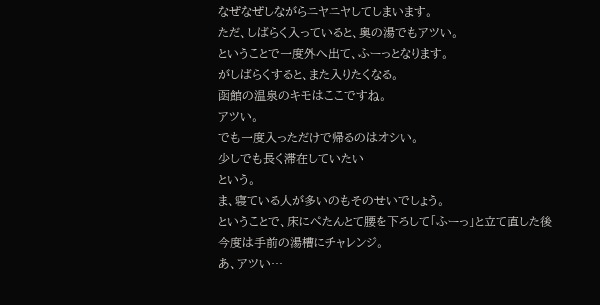なぜなぜしながらニヤニヤしてしまいます。
ただ、しばらく入っていると、奥の湯でもアツい。
ということで一度外へ出て、ふーっとなります。
がしばらくすると、また入りたくなる。
函館の温泉のキモはここですね。
アツい。
でも一度入っただけで帰るのはオシい。
少しでも長く滞在していたい
という。
ま、寝ている人が多いのもそのせいでしょう。
ということで、床にぺたんとて腰を下ろして「ふーっ」と立て直した後
今度は手前の湯槽にチャレンジ。
あ、アツい…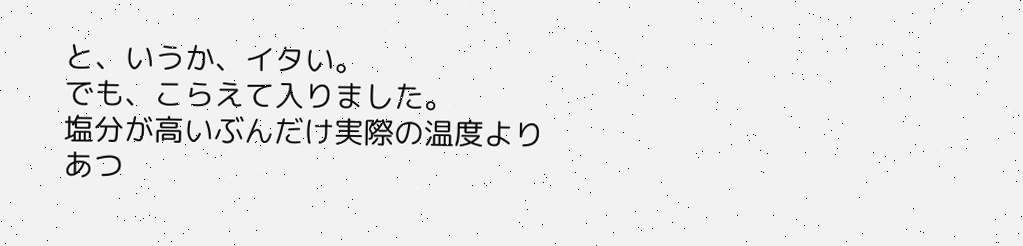と、いうか、イタい。
でも、こらえて入りました。
塩分が高いぶんだけ実際の温度よりあつ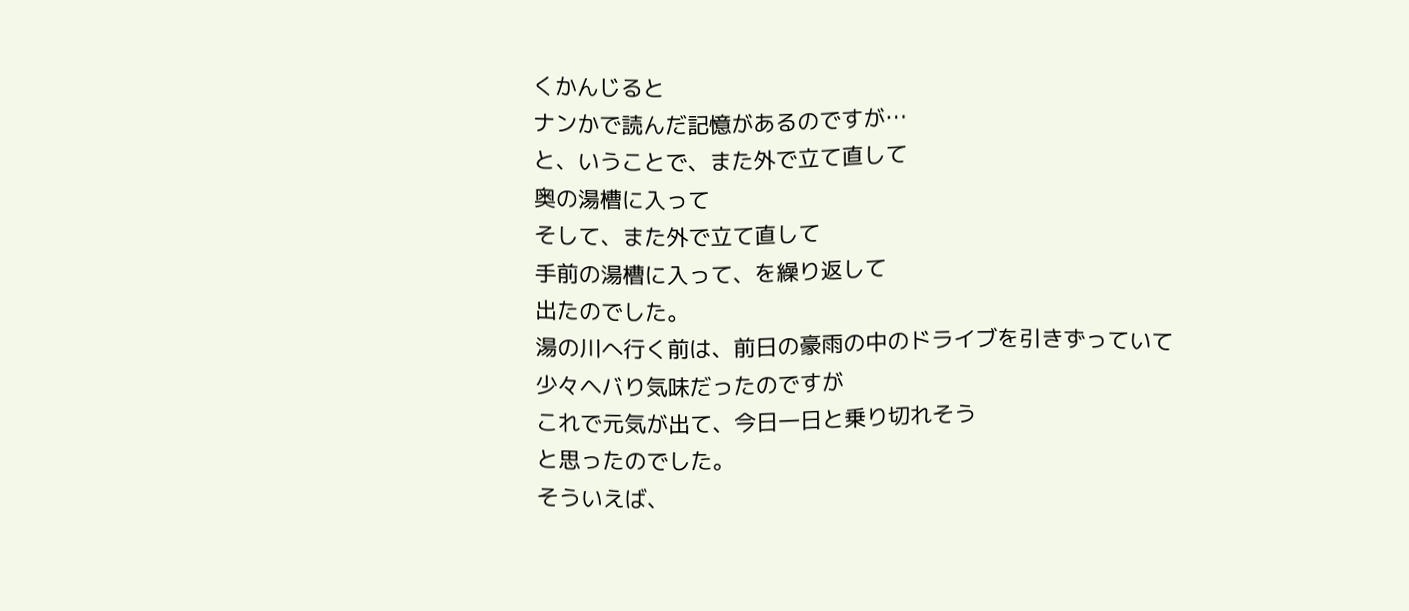くかんじると
ナンかで読んだ記憶があるのですが…
と、いうことで、また外で立て直して
奥の湯槽に入って
そして、また外で立て直して
手前の湯槽に入って、を繰り返して
出たのでした。
湯の川へ行く前は、前日の豪雨の中のドライブを引きずっていて
少々ヘバり気味だったのですが
これで元気が出て、今日一日と乗り切れそう
と思ったのでした。
そういえば、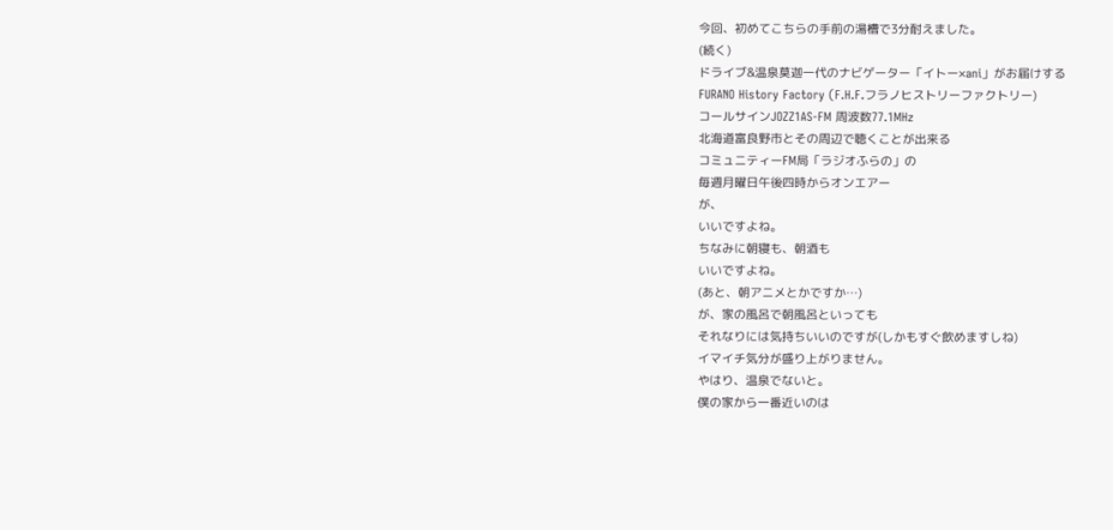今回、初めてこちらの手前の湯槽で3分耐えました。
(続く)
ドライブ&温泉莫迦一代のナビゲーター「イトー×ani」がお届けする
FURANO History Factory (F.H.F.フラノヒストリーファクトリー)
コールサインJOZZ1AS-FM 周波数77.1MHz
北海道富良野市とその周辺で聴くことが出来る
コミュニティーFM局「ラジオふらの」の
毎週月曜日午後四時からオンエアー
が、
いいですよね。
ちなみに朝寝も、朝酒も
いいですよね。
(あと、朝アニメとかですか…)
が、家の風呂で朝風呂といっても
それなりには気持ちいいのですが(しかもすぐ飲めますしね)
イマイチ気分が盛り上がりません。
やはり、温泉でないと。
僕の家から一番近いのは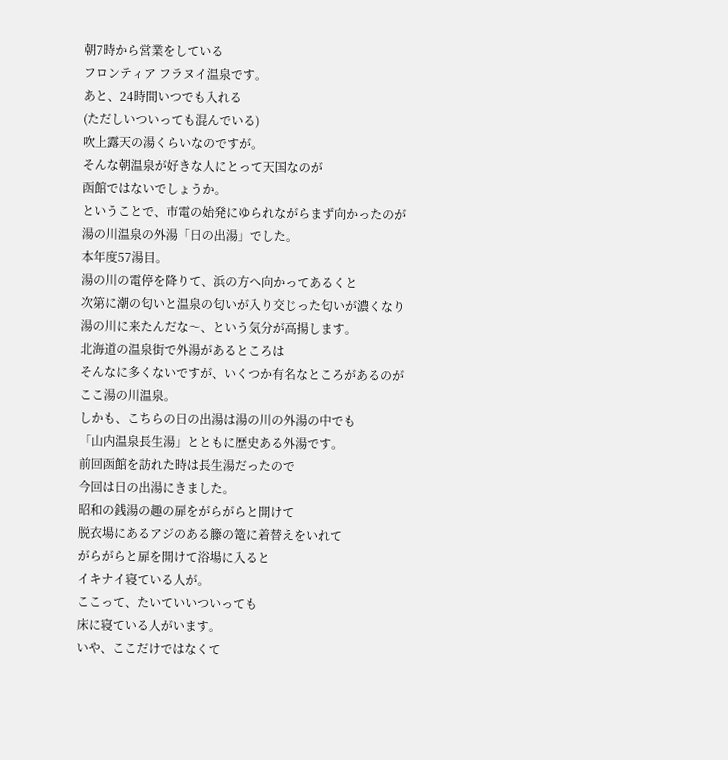朝7時から営業をしている
フロンティア フラヌイ温泉です。
あと、24時間いつでも入れる
(ただしいついっても混んでいる)
吹上露天の湯くらいなのですが。
そんな朝温泉が好きな人にとって天国なのが
函館ではないでしょうか。
ということで、市電の始発にゆられながらまず向かったのが
湯の川温泉の外湯「日の出湯」でした。
本年度57湯目。
湯の川の電停を降りて、浜の方へ向かってあるくと
次第に潮の匂いと温泉の匂いが入り交じった匂いが濃くなり
湯の川に来たんだな〜、という気分が高揚します。
北海道の温泉街で外湯があるところは
そんなに多くないですが、いくつか有名なところがあるのが
ここ湯の川温泉。
しかも、こちらの日の出湯は湯の川の外湯の中でも
「山内温泉長生湯」とともに歴史ある外湯です。
前回函館を訪れた時は長生湯だったので
今回は日の出湯にきました。
昭和の銭湯の趣の扉をがらがらと開けて
脱衣場にあるアジのある籐の篭に着替えをいれて
がらがらと扉を開けて浴場に入ると
イキナイ寝ている人が。
ここって、たいていいついっても
床に寝ている人がいます。
いや、ここだけではなくて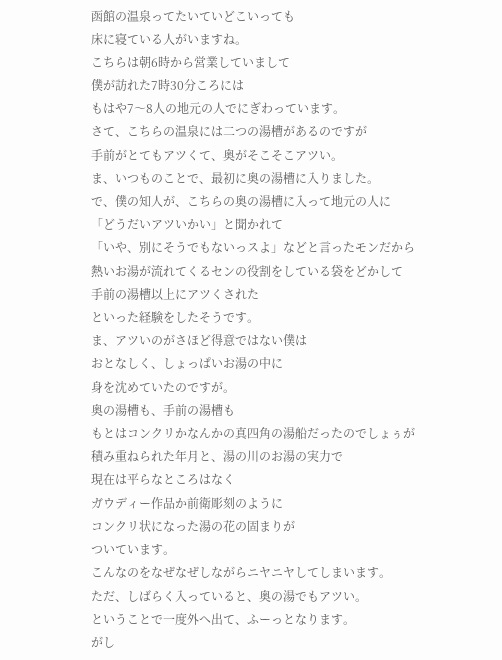函館の温泉ってたいていどこいっても
床に寝ている人がいますね。
こちらは朝6時から営業していまして
僕が訪れた7時30分ころには
もはや7〜8人の地元の人でにぎわっています。
さて、こちらの温泉には二つの湯槽があるのですが
手前がとてもアツくて、奥がそこそこアツい。
ま、いつものことで、最初に奥の湯槽に入りました。
で、僕の知人が、こちらの奥の湯槽に入って地元の人に
「どうだいアツいかい」と聞かれて
「いや、別にそうでもないっスよ」などと言ったモンだから
熱いお湯が流れてくるセンの役割をしている袋をどかして
手前の湯槽以上にアツくされた
といった経験をしたそうです。
ま、アツいのがさほど得意ではない僕は
おとなしく、しょっぱいお湯の中に
身を沈めていたのですが。
奥の湯槽も、手前の湯槽も
もとはコンクリかなんかの真四角の湯船だったのでしょぅが
積み重ねられた年月と、湯の川のお湯の実力で
現在は平らなところはなく
ガウディー作品か前衛彫刻のように
コンクリ状になった湯の花の固まりが
ついています。
こんなのをなぜなぜしながらニヤニヤしてしまいます。
ただ、しばらく入っていると、奥の湯でもアツい。
ということで一度外へ出て、ふーっとなります。
がし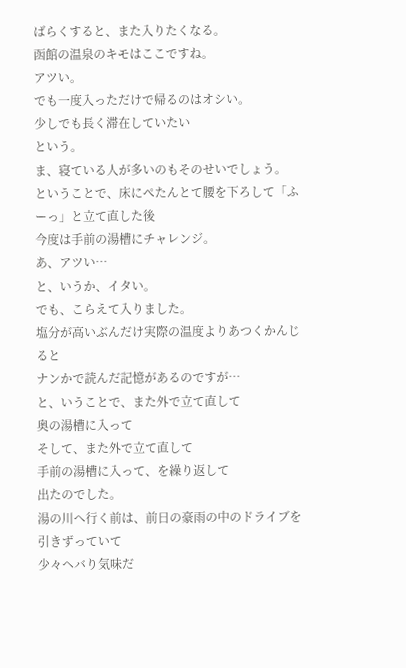ばらくすると、また入りたくなる。
函館の温泉のキモはここですね。
アツい。
でも一度入っただけで帰るのはオシい。
少しでも長く滞在していたい
という。
ま、寝ている人が多いのもそのせいでしょう。
ということで、床にぺたんとて腰を下ろして「ふーっ」と立て直した後
今度は手前の湯槽にチャレンジ。
あ、アツい…
と、いうか、イタい。
でも、こらえて入りました。
塩分が高いぶんだけ実際の温度よりあつくかんじると
ナンかで読んだ記憶があるのですが…
と、いうことで、また外で立て直して
奥の湯槽に入って
そして、また外で立て直して
手前の湯槽に入って、を繰り返して
出たのでした。
湯の川へ行く前は、前日の豪雨の中のドライブを引きずっていて
少々ヘバり気味だ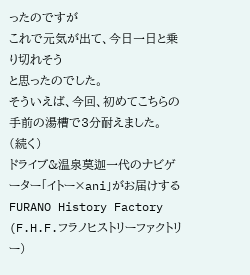ったのですが
これで元気が出て、今日一日と乗り切れそう
と思ったのでした。
そういえば、今回、初めてこちらの手前の湯槽で3分耐えました。
(続く)
ドライブ&温泉莫迦一代のナビゲーター「イトー×ani」がお届けする
FURANO History Factory (F.H.F.フラノヒストリーファクトリー)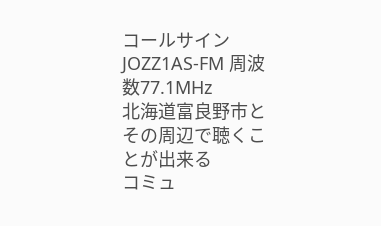コールサインJOZZ1AS-FM 周波数77.1MHz
北海道富良野市とその周辺で聴くことが出来る
コミュ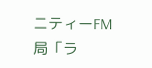ニティーFM局「ラ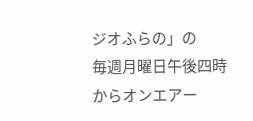ジオふらの」の
毎週月曜日午後四時からオンエアー